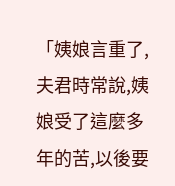「姨娘言重了,夫君時常說,姨娘受了這麼多年的苦,以後要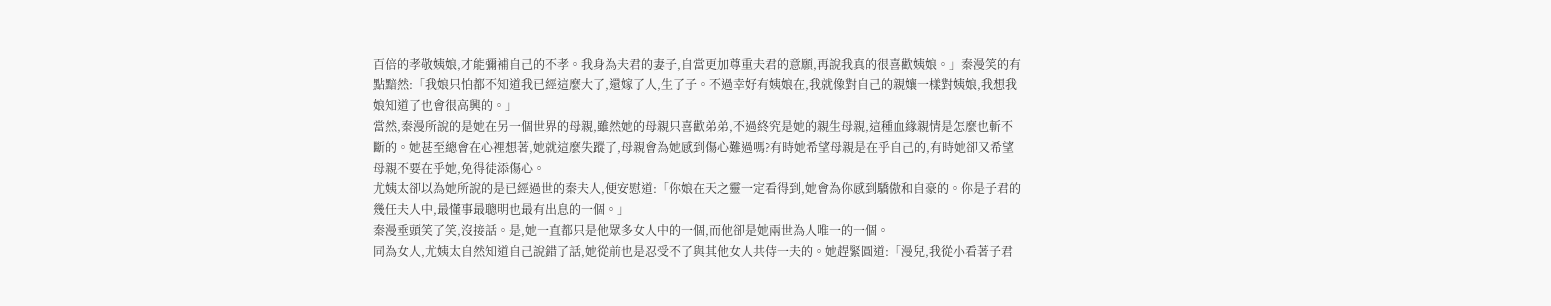百倍的孝敬姨娘,才能彌補自己的不孝。我身為夫君的妻子,自當更加尊重夫君的意願,再說我真的很喜歡姨娘。」秦漫笑的有點黯然:「我娘只怕都不知道我已經這麼大了,還嫁了人,生了子。不過幸好有姨娘在,我就像對自己的親孃一樣對姨娘,我想我娘知道了也會很高興的。」
當然,秦漫所說的是她在另一個世界的母親,雖然她的母親只喜歡弟弟,不過終究是她的親生母親,這種血緣親情是怎麼也斬不斷的。她甚至總會在心裡想著,她就這麼失蹤了,母親會為她感到傷心難過嗎?有時她希望母親是在乎自己的,有時她卻又希望母親不要在乎她,免得徒添傷心。
尤姨太卻以為她所說的是已經過世的秦夫人,便安慰道:「你娘在天之靈一定看得到,她會為你感到驕傲和自豪的。你是子君的幾任夫人中,最懂事最聰明也最有出息的一個。」
秦漫垂頭笑了笑,沒接話。是,她一直都只是他眾多女人中的一個,而他卻是她兩世為人唯一的一個。
同為女人,尤姨太自然知道自己說錯了話,她從前也是忍受不了與其他女人共侍一夫的。她趕緊圓道:「漫兒,我從小看著子君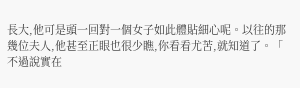長大,他可是頭一回對一個女子如此體貼細心呢。以往的那幾位夫人,他甚至正眼也很少瞧,你看看尤苦,就知道了。「
不過說實在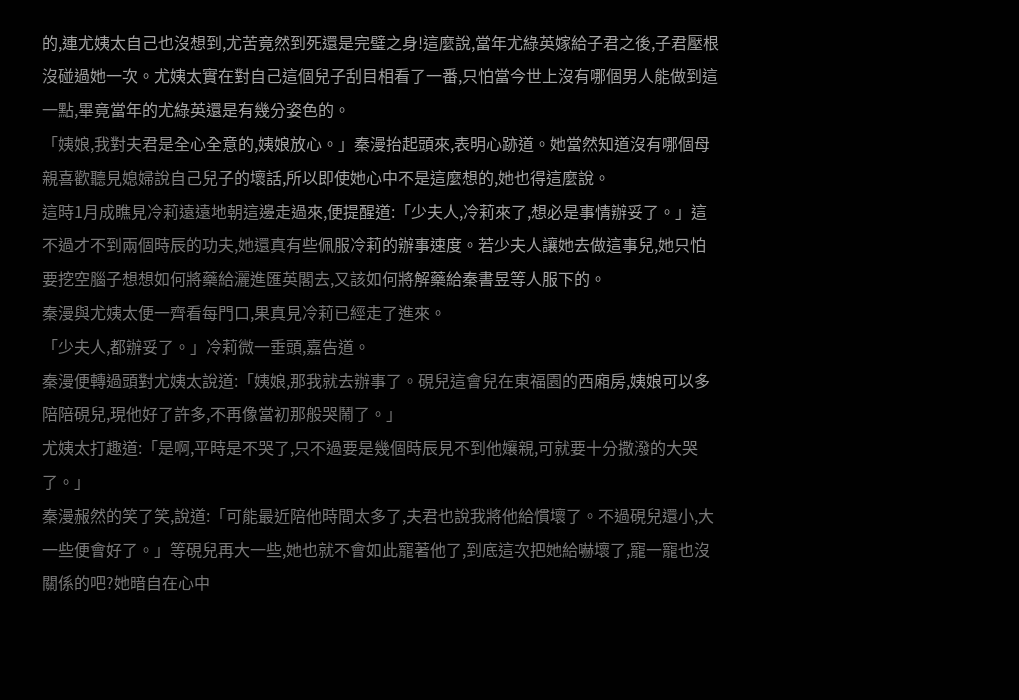的,連尤姨太自己也沒想到,尤苦竟然到死還是完璧之身!這麼說,當年尤綠英嫁給子君之後,子君壓根沒碰過她一次。尤姨太實在對自己這個兒子刮目相看了一番,只怕當今世上沒有哪個男人能做到這一點,畢竟當年的尤綠英還是有幾分姿色的。
「姨娘,我對夫君是全心全意的,姨娘放心。」秦漫抬起頭來,表明心跡道。她當然知道沒有哪個母親喜歡聽見媳婦說自己兒子的壞話,所以即使她心中不是這麼想的,她也得這麼說。
這時1月成瞧見冷莉遠遠地朝這邊走過來,便提醒道:「少夫人,冷莉來了,想必是事情辦妥了。」這不過才不到兩個時辰的功夫,她還真有些佩服冷莉的辦事速度。若少夫人讓她去做這事兒,她只怕要挖空腦子想想如何將藥給灑進匯英閣去,又該如何將解藥給秦書昱等人服下的。
秦漫與尤姨太便一齊看每門口,果真見冷莉已經走了進來。
「少夫人,都辦妥了。」冷莉微一垂頭,嘉告道。
秦漫便轉過頭對尤姨太說道:「姨娘,那我就去辦事了。硯兒這會兒在東福園的西廂房,姨娘可以多陪陪硯兒,現他好了許多,不再像當初那般哭鬧了。」
尤姨太打趣道:「是啊,平時是不哭了,只不過要是幾個時辰見不到他孃親,可就要十分撒潑的大哭了。」
秦漫赧然的笑了笑,說道:「可能最近陪他時間太多了,夫君也說我將他給慣壞了。不過硯兒還小,大一些便會好了。」等硯兒再大一些,她也就不會如此寵著他了,到底這次把她給嚇壞了,寵一寵也沒關係的吧?她暗自在心中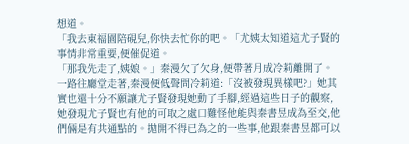想道。
「我去東福園陪硯兒,你快去忙你的吧。「尤姨太知道這尤子賢的事情非常重要,便催促道。
「那我先走了,姨娘。」秦漫欠了欠身,便帶著月成冷莉離開了。
一路往廳堂走著,秦漫便低聲問冷莉道:「沒被發現異樣吧?」她其實也還十分不願讓尤子賢發現她動了手腳,經過這些日子的觀察,她發現尤子賢也有他的可取之處口難怪他能與秦書昱成為至交,他們倆是有共通點的。拋開不得已為之的一些事,他跟秦書昱都可以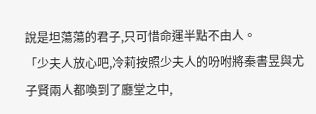說是坦蕩蕩的君子,只可惜命運半點不由人。
「少夫人放心吧,冷莉按照少夫人的吩咐將秦書昱與尤子賢兩人都喚到了廳堂之中,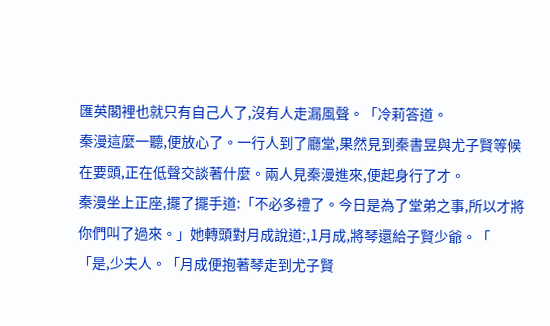匯英閣裡也就只有自己人了,沒有人走漏風聲。「冷莉答道。
秦漫這麼一聽,便放心了。一行人到了廳堂,果然見到秦書昱與尤子賢等候在要頭,正在低聲交談著什麼。兩人見秦漫進來,便起身行了才。
秦漫坐上正座,擺了擺手道:「不必多禮了。今日是為了堂弟之事,所以才將你們叫了過來。」她轉頭對月成說道:,1月成,將琴還給子賢少爺。「
「是,少夫人。「月成便抱著琴走到尤子賢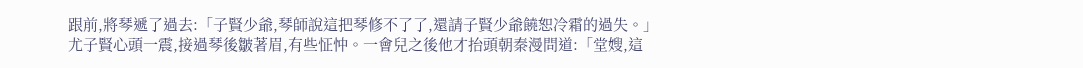跟前,將琴遞了過去:「子賢少爺,琴師說這把琴修不了了,還請子賢少爺饒恕冷霜的過失。」
尤子賢心頭一震,接過琴後皺著眉,有些怔忡。一會兒之後他才抬頭朝秦漫問道:「堂嫂,這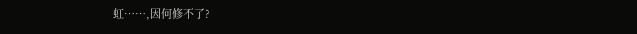虹……,因何修不了?